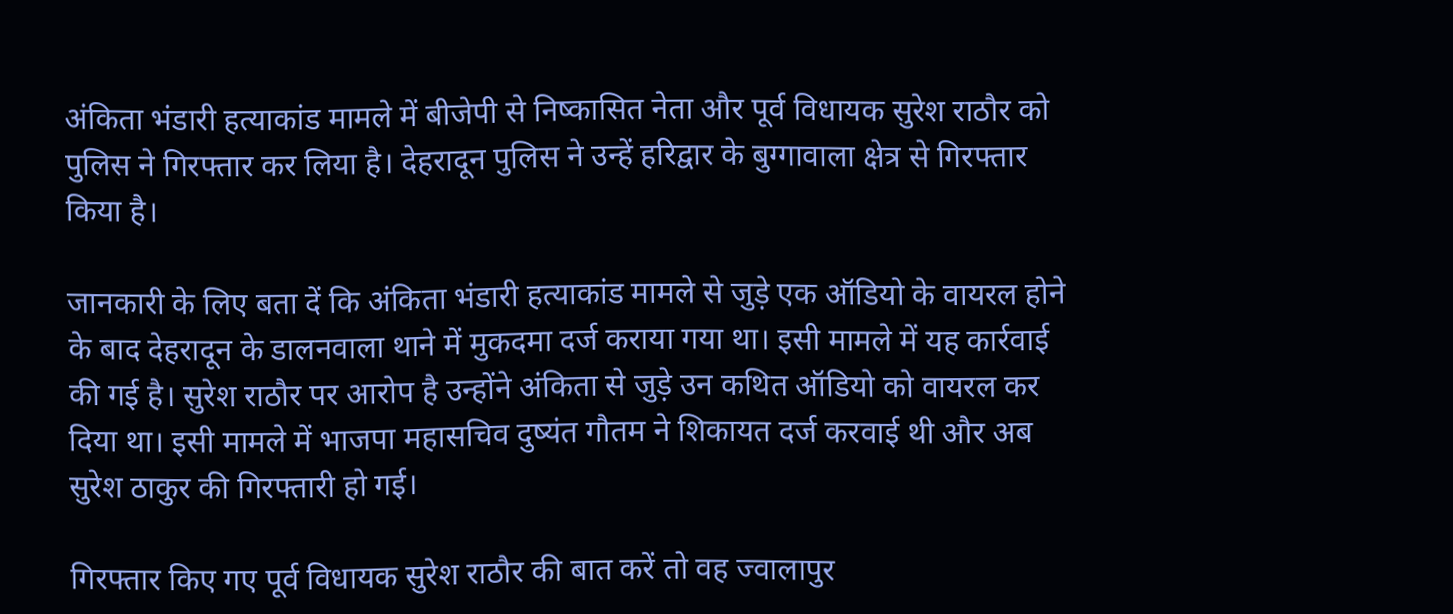अंकिता भंडारी हत्याकांड मामले में बीजेपी से निष्कासित नेता और पूर्व विधायक सुरेश राठौर को पुलिस ने गिरफ्तार कर लिया है। देहरादून पुलिस ने उन्हें हरिद्वार के बुग्गावाला क्षेत्र से गिरफ्तार किया है।

जानकारी के लिए बता दें कि अंकिता भंडारी हत्याकांड मामले से जुड़े एक ऑडियो के वायरल होने के बाद देहरादून के डालनवाला थाने में मुकदमा दर्ज कराया गया था। इसी मामले में यह कार्रवाई की गई है। सुरेश राठौर पर आरोप है उन्होंने अंकिता से जुड़े उन कथित ऑडियो को वायरल कर दिया था। इसी मामले में भाजपा महासचिव दुष्यंत गौतम ने शिकायत दर्ज करवाई थी और अब सुरेश ठाकुर की गिरफ्तारी हो गई।

गिरफ्तार किए गए पूर्व विधायक सुरेश राठौर की बात करें तो वह ज्वालापुर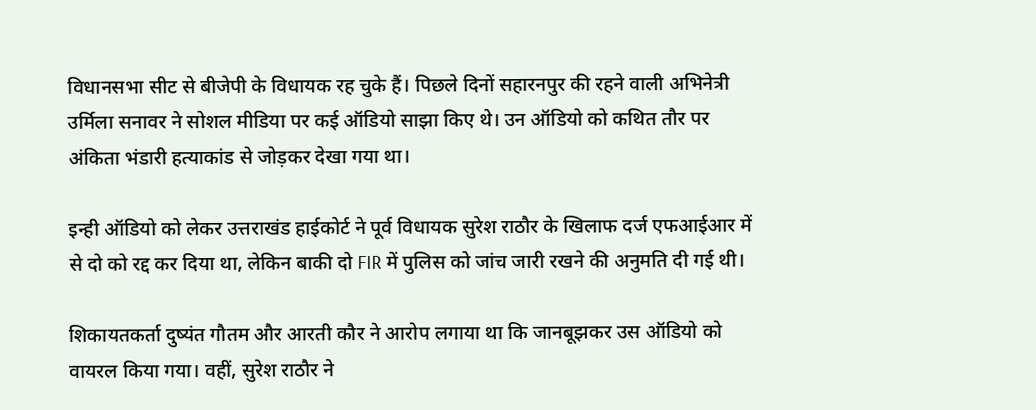विधानसभा सीट से बीजेपी के विधायक रह चुके हैं। पिछले दिनों सहारनपुर की रहने वाली अभिनेत्री उर्मिला सनावर ने सोशल मीडिया पर कई ऑडियो साझा किए थे। उन ऑडियो को कथित तौर पर अंकिता भंडारी हत्याकांड से जोड़कर देखा गया था।

इन्ही ऑडियो को लेकर उत्तराखंड हाईकोर्ट ने पूर्व विधायक सुरेश राठौर के खिलाफ दर्ज एफआईआर में से दो को रद्द कर दिया था, लेकिन बाकी दो FIR में पुलिस को जांच जारी रखने की अनुमति दी गई थी।

शिकायतकर्ता दुष्यंत गौतम और आरती कौर ने आरोप लगाया था कि जानबूझकर उस ऑडियो को वायरल किया गया। वहीं, सुरेश राठौर ने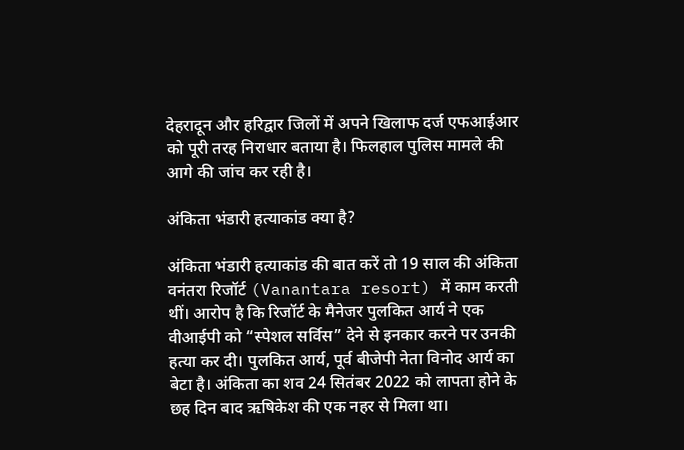देहरादून और हरिद्वार जिलों में अपने खिलाफ दर्ज एफआईआर को पूरी तरह निराधार बताया है। फिलहाल पुलिस मामले की आगे की जांच कर रही है।

अंकिता भंडारी हत्याकांड क्या है?

अंकिता भंडारी हत्याकांड की बात करें तो 19 साल की अंकिता वनंतरा रिजॉर्ट (Vanantara resort) में काम करती थीं। आरोप है कि रिजॉर्ट के मैनेजर पुलकित आर्य ने एक वीआईपी को “स्पेशल सर्विस” देने से इनकार करने पर उनकी हत्या कर दी। पुलकित आर्य, पूर्व बीजेपी नेता विनोद आर्य का बेटा है। अंकिता का शव 24 सितंबर 2022 को लापता होने के छह दिन बाद ऋषिकेश की एक नहर से मिला था।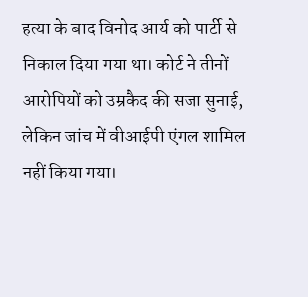हत्या के बाद विनोद आर्य को पार्टी से निकाल दिया गया था। कोर्ट ने तीनों आरोपियों को उम्रकैद की सजा सुनाई, लेकिन जांच में वीआईपी एंगल शामिल नहीं किया गया।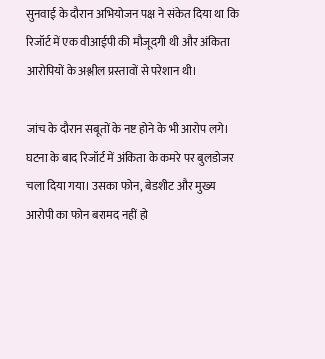सुनवाई के दौरान अभियोजन पक्ष ने संकेत दिया था कि रिजॉर्ट में एक वीआईपी की मौजूदगी थी और अंकिता आरोपियों के अश्लील प्रस्तावों से परेशान थी।

जांच के दौरान सबूतों के नष्ट होने के भी आरोप लगे। घटना के बाद रिजॉर्ट में अंकिता के कमरे पर बुलडोजर चला दिया गया। उसका फोन, बेडशीट और मुख्य आरोपी का फोन बरामद नहीं हो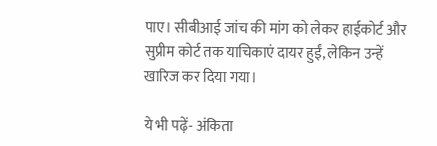पाए। सीबीआई जांच की मांग को लेकर हाईकोर्ट और सुप्रीम कोर्ट तक याचिकाएं दायर हुईं, लेकिन उन्हें खारिज कर दिया गया।

ये भी पढ़ें- अंकिता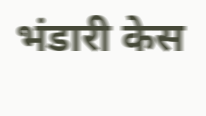भंडारी केस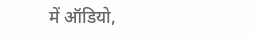में ऑडियो,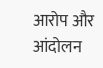आरोप और आंदोलन